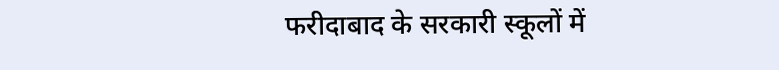फरीदाबाद के सरकारी स्कूलों में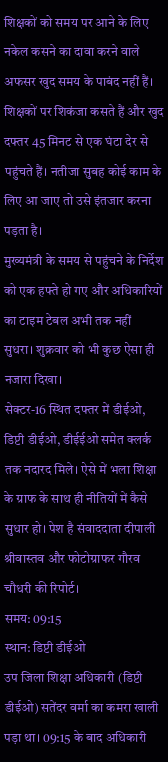शिक्षकों को समय पर आने के लिए नकेल कसने का दावा करने वाले अफसर खुद समय के पाबंद नहीं हैं।
शिक्षकों पर शिकंजा कसते हैं और खुद दफ्तर 45 मिनट से एक घंटा देर से पहुंचते हैं। नतीजा सुबह कोई काम के लिए आ जाए तो उसे इंतजार करना पड़ता है।
मुख्यमंत्री के समय से पहुंचने के निर्देश को एक हफ्ते हो गए और अधिकारियों का टाइम टेबल अभी तक नहीं सुधरा। शुक्रवार को भी कुछ ऐसा ही नजारा दिखा।
सेक्टर-16 स्थित दफ्तर में डीईओ, डिप्टी डीईओ, डीईईओ समेत क्लर्क तक नदारद मिले। ऐसे में भला शिक्षा के ग्राफ के साथ ही नीतियों में कैसे सुधार हो। पेश है संवाददाता दीपाली श्रीवास्तव और फोटोग्राफर गौरव चौधरी की रिपोर्ट।
समय: 09:15
स्थान: डिप्टी डीईओ
उप जिला शिक्षा अधिकारी (डिप्टी डीईओ) सतेंदर वर्मा का कमरा खाली पड़ा था। 09:15 के बाद अधिकारी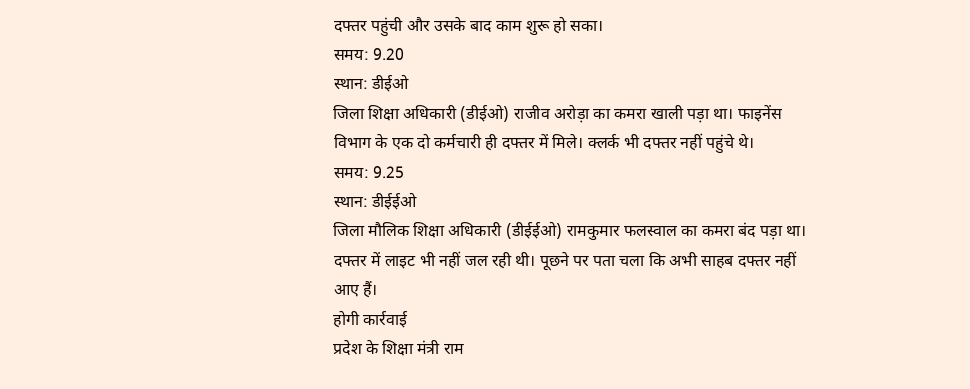दफ्तर पहुंची और उसके बाद काम शुरू हो सका।
समय: 9.20
स्थान: डीईओ
जिला शिक्षा अधिकारी (डीईओ) राजीव अरोड़ा का कमरा खाली पड़ा था। फाइनेंस विभाग के एक दो कर्मचारी ही दफ्तर में मिले। क्लर्क भी दफ्तर नहीं पहुंचे थे।
समय: 9.25
स्थान: डीईईओ
जिला मौलिक शिक्षा अधिकारी (डीईईओ) रामकुमार फलस्वाल का कमरा बंद पड़ा था। दफ्तर में लाइट भी नहीं जल रही थी। पूछने पर पता चला कि अभी साहब दफ्तर नहीं आए हैं।
होगी कार्रवाई
प्रदेश के शिक्षा मंत्री राम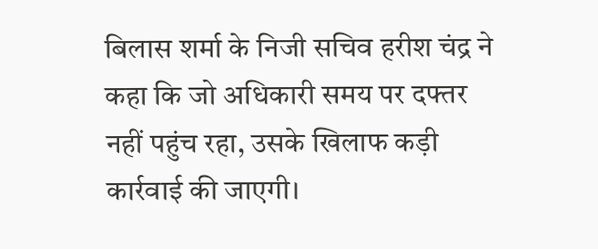बिलास शर्मा के निजी सचिव हरीश चंद्र ने कहा कि जो अधिकारी समय पर दफ्तर नहीं पहुंच रहा, उसके खिलाफ कड़ी कार्रवाई की जाएगी।